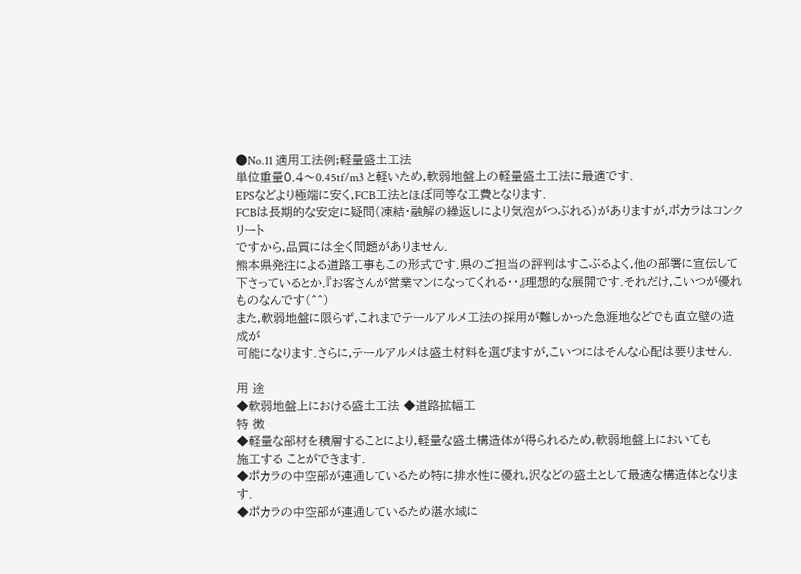●No.11 適用工法例;軽量盛土工法
単位重量0.4〜0.45tf/m3 と軽いため,軟弱地盤上の軽量盛土工法に最適です.
EPSなどより極端に安く,FCB工法とほぼ同等な工費となります.
FCBは長期的な安定に疑問(凍結・融解の繰返しにより気泡がつぶれる)がありますが,ポカラはコンクリート
ですから,品質には全く問題がありません.
熊本県発注による道路工事もこの形式です.県のご担当の評判はすこぶるよく,他の部署に宣伝して下さっているとか.『お客さんが営業マンになってくれる・・』理想的な展開です.それだけ,こいつが優れものなんです(^^)
また,軟弱地盤に限らず,これまでテールアルメ工法の採用が難しかった急涯地などでも直立壁の造成が
可能になります.さらに,テールアルメは盛土材料を選びますが,こいつにはそんな心配は要りません.

用 途
◆軟弱地盤上における盛土工法 ◆道路拡幅工
特 徴
◆軽量な部材を積層することにより,軽量な盛土構造体が得られるため,軟弱地盤上においても
施工する ことができます.
◆ポカラの中空部が連通しているため特に排水性に優れ,沢などの盛土として最適な構造体となります.
◆ポカラの中空部が連通しているため湛水域に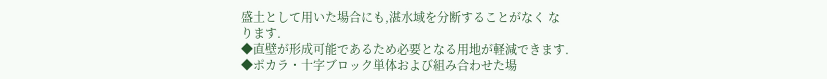盛土として用いた場合にも,湛水域を分断することがなく な
ります.
◆直壁が形成可能であるため必要となる用地が軽減できます.
◆ポカラ・十字ブロック単体および組み合わせた場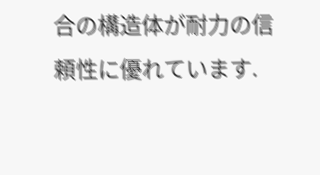合の構造体が耐力の信頼性に優れています.